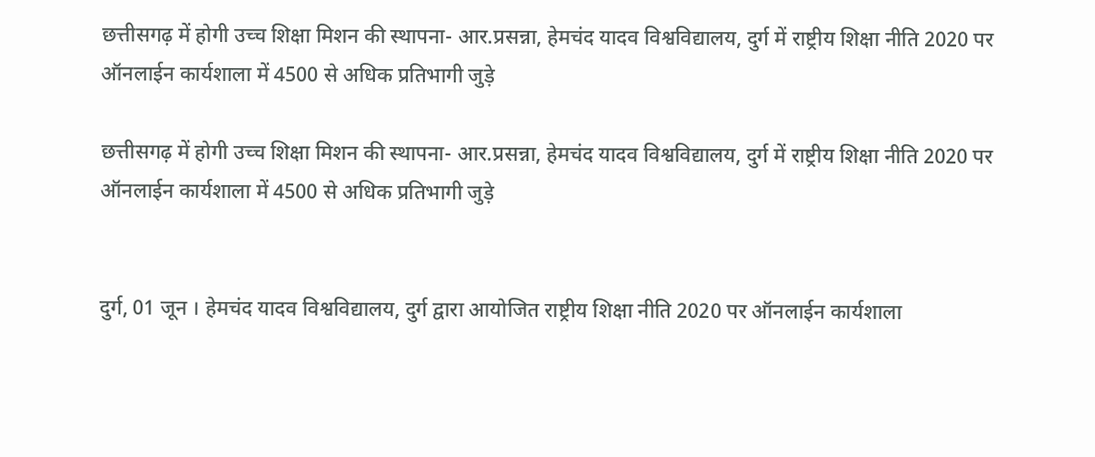छत्तीसगढ़ में होगी उच्च शिक्षा मिशन की स्थापना- आर.प्रसन्ना, हेमचंद यादव विश्वविद्यालय, दुर्ग में राष्ट्रीय शिक्षा नीति 2020 पर ऑनलाईन कार्यशाला में 4500 से अधिक प्रतिभागी जुड़े

छत्तीसगढ़ में होगी उच्च शिक्षा मिशन की स्थापना- आर.प्रसन्ना, हेमचंद यादव विश्वविद्यालय, दुर्ग में राष्ट्रीय शिक्षा नीति 2020 पर ऑनलाईन कार्यशाला में 4500 से अधिक प्रतिभागी जुड़े


दुर्ग, 01 जून । हेमचंद यादव विश्वविद्यालय, दुर्ग द्वारा आयोजित राष्ट्रीय शिक्षा नीति 2020 पर ऑनलाईन कार्यशाला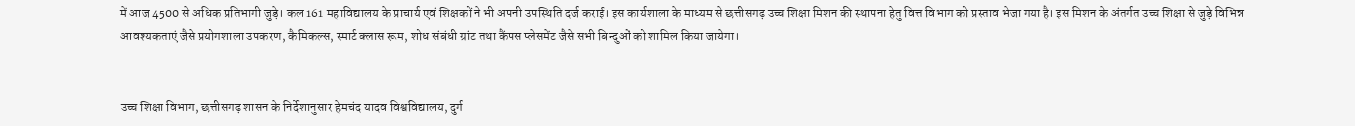में आज 4500 से अधिक प्रतिभागी जुड़े। कल 161 महाविद्यालय के प्राचार्य एवं शिक्षकों ने भी अपनी उपस्थिति दर्ज कराई। इस कार्यशाला के माध्यम से छत्तीसगढ़ उच्च शिक्षा मिशन की स्थापना हेतु वित्त विभाग को प्रस्ताव भेजा गया है। इस मिशन के अंतर्गत उच्च शिक्षा से जुड़े विभिन्न आवश्यकताएं जैसे प्रयोगशाला उपकरण, कैमिकल्स, स्मार्ट क्लास रूम, शोध संबंधी ग्रांट तथा कैंपस प्लेसमेंट जैसे सभी बिन्दुओं को शामिल किया जायेगा।


उच्च शिक्षा विभाग, छत्तीसगढ़ शासन के निर्देशानुसार हेमचंद यादव विश्वविद्यालय, दुर्ग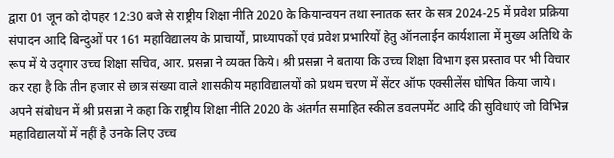द्वारा 01 जून को दोपहर 12:30 बजे से राष्ट्रीय शिक्षा नीति 2020 के कियान्वयन तथा स्नातक स्तर के सत्र 2024-25 में प्रवेश प्रक्रिया संपादन आदि बिन्दुओं पर 161 महाविद्यालय के प्राचार्यों, प्राध्यापकों एवं प्रवेश प्रभारियों हेतु ऑनलाईन कार्यशाला में मुख्य अतिथि के रूप में ये उद्‌गार उच्च शिक्षा सचिव, आर. प्रसन्ना ने व्यक्त किये। श्री प्रसन्ना ने बताया कि उच्च शिक्षा विभाग इस प्रस्ताव पर भी विचार कर रहा है कि तीन हजार से छात्र संख्या वाले शासकीय महाविद्यालयों को प्रथम चरण में सेंटर ऑफ एक्सीलेंस घोषित किया जाये। अपने संबोधन में श्री प्रसन्ना ने कहा कि राष्ट्रीय शिक्षा नीति 2020 के अंतर्गत समाहित स्कील डवलपमेंट आदि की सुविधाएं जो विभिन्न महाविद्यालयों में नहीं है उनके लिए उच्च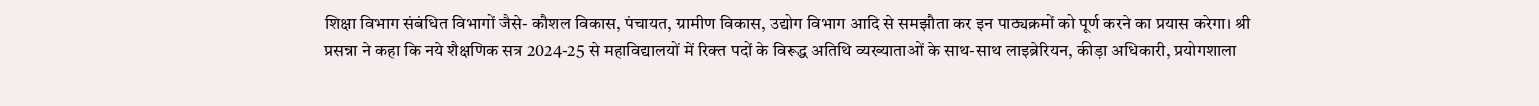शिक्षा विभाग संबंधित विभागों जैसे- कौशल विकास, पंचायत, ग्रामीण विकास, उद्योग विभाग आदि से समझौता कर इन पाठ्यक्रमों को पूर्ण करने का प्रयास करेगा। श्री प्रसन्ना ने कहा कि नये शैक्षणिक सत्र 2024-25 से महाविद्यालयों में रिक्त पदों के विरूद्ध अतिथि व्यख्याताओं के साथ-साथ लाइब्रेरियन, कीड़ा अधिकारी, प्रयोगशाला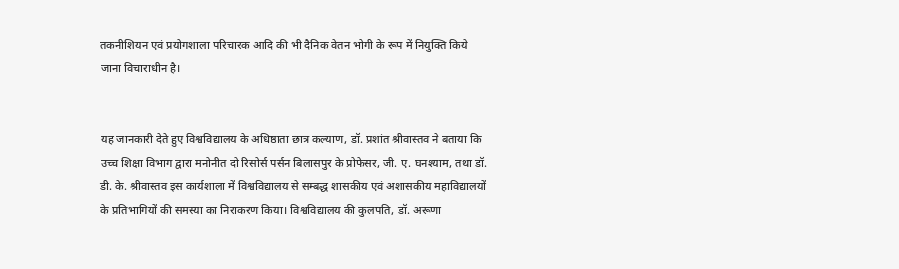तकनीशियन एवं प्रयोगशाला परिचारक आदि की भी दैनिक वेतन भोगी के रूप में नियुक्ति किये जाना विचाराधीन है।


यह जानकारी देते हुए विश्वविद्यालय के अधिष्ठाता छात्र कल्याण, डॉ. प्रशांत श्रीवास्तव ने बताया कि उच्च शिक्षा विभाग द्वारा मनोनीत दो रिसोर्स पर्सन बिलासपुर के प्रोफेसर, जी. ए. घनश्याम, तथा डॉ. डी. के. श्रीवास्तव इस कार्यशाला में विश्वविद्यालय से सम्बद्ध शासकीय एवं अशासकीय महाविद्यालयों के प्रतिभागियों की समस्या का निराकरण किया। विश्वविद्यालय की कुलपति, डॉ. अरूणा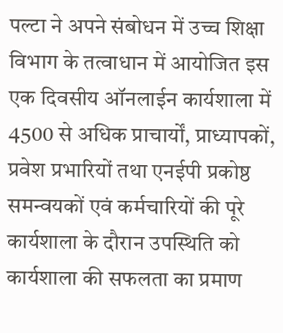पल्टा ने अपने संबोधन में उच्च शिक्षा विभाग के तत्वाधान में आयोजित इस एक दिवसीय ऑनलाईन कार्यशाला में 4500 से अधिक प्राचार्यों, प्राध्यापकों, प्रवेश प्रभारियों तथा एनईपी प्रकोष्ठ समन्वयकों एवं कर्मचारियों की पूरे कार्यशाला के दौरान उपस्थिति को कार्यशाला की सफलता का प्रमाण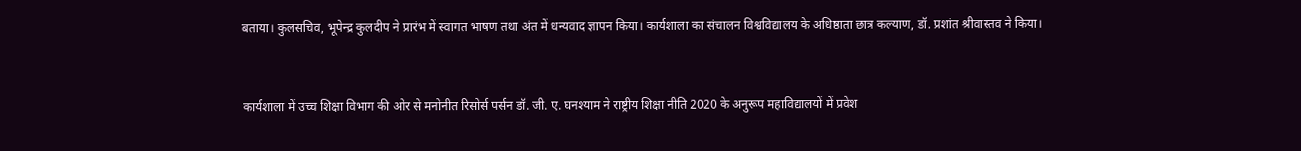बताया। कुलसचिव, भूपेन्द्र कुलदीप ने प्रारंभ में स्वागत भाषण तथा अंत में धन्यवाद ज्ञापन किया। कार्यशाला का संचालन विश्वविद्यालय के अधिष्ठाता छात्र कल्याण, डॉ. प्रशांत श्रीवास्तव ने किया।


कार्यशाला में उच्च शिक्षा विभाग की ओर से मनोनीत रिसोर्स पर्सन डॉ. जी. ए. घनश्याम ने राष्ट्रीय शिक्षा नीति 2020 के अनुरूप महाविद्यालयों में प्रवेश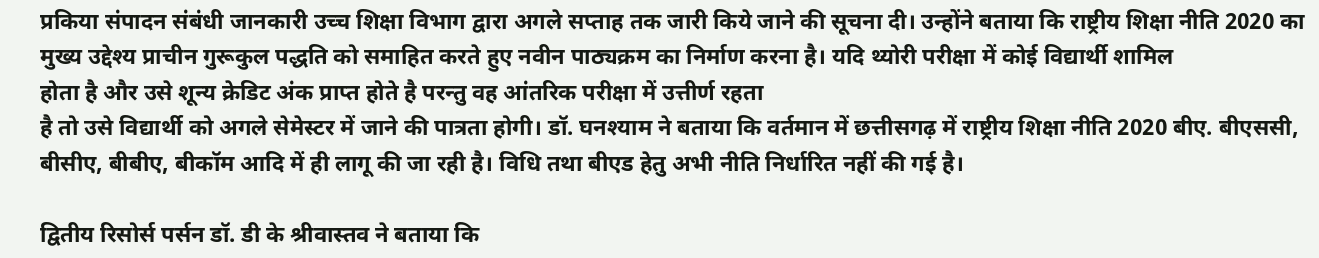प्रकिया संपादन संबंधी जानकारी उच्च शिक्षा विभाग द्वारा अगले सप्ताह तक जारी किये जाने की सूचना दी। उन्होंने बताया कि राष्ट्रीय शिक्षा नीति 2020 का मुख्य उद्देश्य प्राचीन गुरूकुल पद्धति को समाहित करते हुए नवीन पाठ्यक्रम का निर्माण करना है। यदि थ्योरी परीक्षा में कोई विद्यार्थी शामिल
होता है और उसे शून्य क्रेडिट अंक प्राप्त होते है परन्तु वह आंतरिक परीक्षा में उत्तीर्ण रहता
है तो उसे विद्यार्थी को अगले सेमेस्टर में जाने की पात्रता होगी। डॉ. घनश्याम ने बताया कि वर्तमान में छत्तीसगढ़ में राष्ट्रीय शिक्षा नीति 2020 बीए. बीएससी, बीसीए, बीबीए, बीकॉम आदि में ही लागू की जा रही है। विधि तथा बीएड हेतु अभी नीति निर्धारित नहीं की गई है।

द्वितीय रिसोर्स पर्सन डॉ. डी के श्रीवास्तव ने बताया कि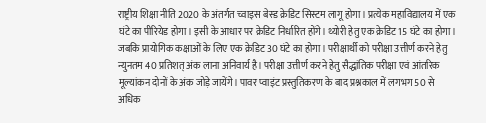राष्ट्रीय शिक्षा नीति 2020 के अंतर्गत च्वाइस बेस्ड क्रेडिट सिस्टम लागू होगा। प्रत्येक महाविद्यालय में एक घंटे का पीरियेड होगा। इसी के आधार पर क्रेडिट निर्धारित होंगे। थ्योरी हेतु एक क्रेडिट 15 घंटे का होगा। जबकि प्रायोगिक कक्षाओं के लिए एक क्रेडिट 30 घंटे का होगा। परीक्षार्थी को परीक्षा उत्तीर्ण करने हेतु न्युनतम 40 प्रतिशत् अंक लाना अनिवार्य है। परीक्षा उत्तीर्ण करने हेतु सैद्धांतिक परीक्षा एवं आंतरिक मूल्यांकन दोनों के अंक जोड़े जायेंगे। पावर प्वाइंट प्रस्तुतिकरण के बाद प्रश्नकाल में लगभग 50 से अधिक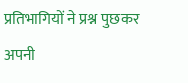प्रतिभागियों ने प्रश्न पुछकर अपनी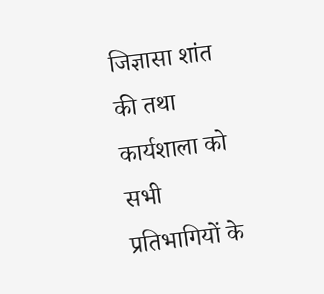जिज्ञासा शांत की तथा कार्यशाला को सभी प्रतिभागियों के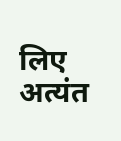लिए अत्यंत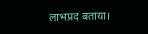लाभप्रद बताया।